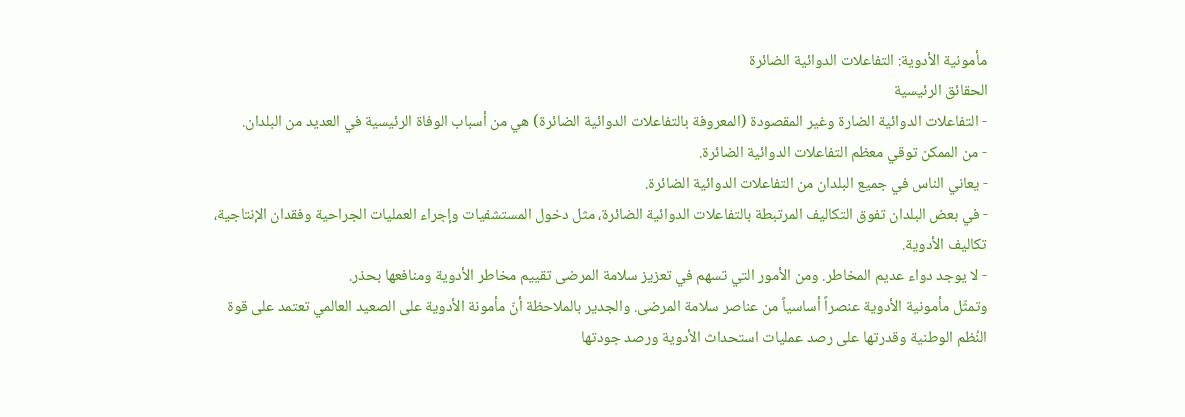مأمونية الأدوية: التفاعلات الدوائية الضائرة
الحقائق الرئيسية
- التفاعلات الدوائية الضارة وغير المقصودة (المعروفة بالتفاعلات الدوائية الضائرة) هي من أسباب الوفاة الرئيسية في العديد من البلدان.
- من الممكن توقي معظم التفاعلات الدوائية الضائرة.
- يعاني الناس في جميع البلدان من التفاعلات الدوائية الضائرة.
- في بعض البلدان تفوق التكاليف المرتبطة بالتفاعلات الدوائية الضائرة، مثل دخول المستشفيات وإجراء العمليات الجراحية وفقدان الإنتاجية، تكاليف الأدوية.
- لا يوجد دواء عديم المخاطر. ومن الأمور التي تسهم في تعزيز سلامة المرضى تقييم مخاطر الأدوية ومنافعها بحذر.
وتمثّل مأمونية الأدوية عنصراً أساسياً من عناصر سلامة المرضى. والجدير بالملاحظة أنّ مأمونة الأدوية على الصعيد العالمي تعتمد على قوة النُظم الوطنية وقدرتها على رصد عمليات استحداث الأدوية ورصد جودتها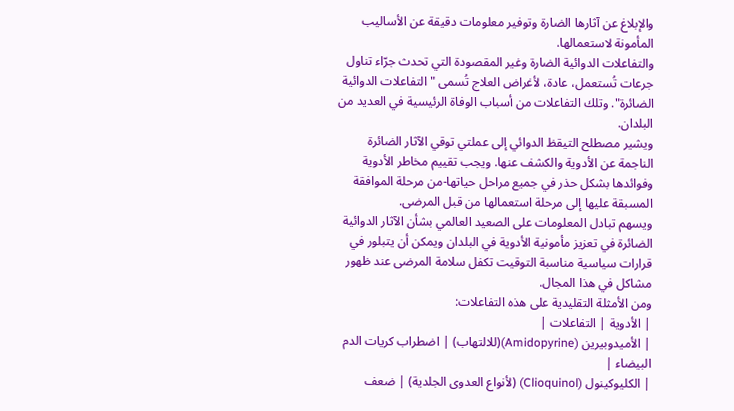والإبلاغ عن آثارها الضارة وتوفير معلومات دقيقة عن الأساليب المأمونة لاستعمالها.
والتفاعلات الدوائية الضارة وغير المقصودة التي تحدث جرّاء تناول جرعات تُستعمل، عادة، لأغراض العلاج تُسمى "التفاعلات الدوائية الضائرة". وتلك التفاعلات من أسباب الوفاة الرئيسية في العديد من البلدان.
ويشير مصطلح التيقظ الدوائي إلى عملتي توقي الآثار الضائرة الناجمة عن الأدوية والكشف عنها. ويجب تقييم مخاطر الأدوية وفوائدها بشكل حذر في جميع مراحل حياتها-من مرحلة الموافقة المسبقة عليها إلى مرحلة استعمالها من قبل المرضى.
ويسهم تبادل المعلومات على الصعيد العالمي بشأن الآثار الدوائية الضائرة في تعزيز مأمونية الأدوية في البلدان ويمكن أن يتبلور في قرارات سياسية مناسبة التوقيت تكفل سلامة المرضى عند ظهور مشاكل في هذا المجال.
ومن الأمثلة التقليدية على هذه التفاعلات:
| الأدوية | التفاعلات |
| الأميدوبيرين (Amidopyrine)(للالتهاب) | اضطراب كريات الدم البيضاء |
| الكليوكينول (Clioquinol) (لأنواع العدوى الجلدية) | ضعف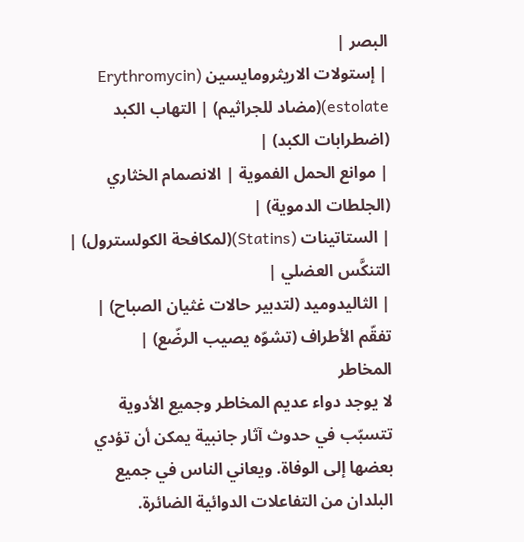البصر |
| إستولات الاريثرومايسين (Erythromycin estolate)(مضاد للجراثيم) | التهاب الكبد (اضطرابات الكبد) |
| موانع الحمل الفموية | الانصمام الخثاري (الجلطات الدموية) |
| الستاتينات (Statins)(لمكافحة الكولسترول) | التنكَّس العضلي |
| الثاليدوميد (لتدبير حالات غثيان الصباح) | تفقّم الأطراف (تشوّه يصيب الرضّع) |
المخاطر
لا يوجد دواء عديم المخاطر وجميع الأدوية تتسبّب في حدوث آثار جانبية يمكن أن تؤدي بعضها إلى الوفاة. ويعاني الناس في جميع البلدان من التفاعلات الدوائية الضائرة.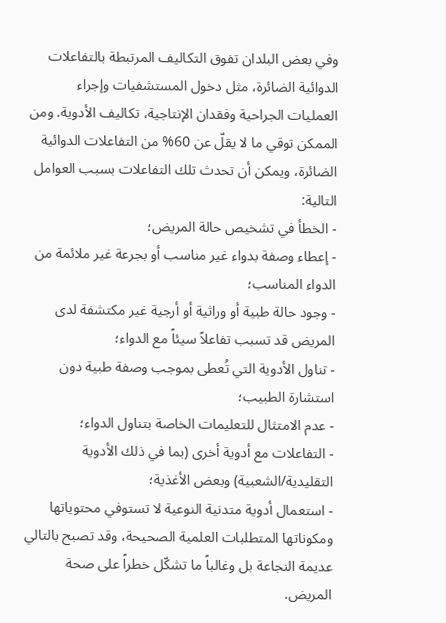وفي بعض البلدان تفوق التكاليف المرتبطة بالتفاعلات الدوائية الضائرة، مثل دخول المستشفيات وإجراء العمليات الجراحية وفقدان الإنتاجية، تكاليف الأدوية. ومن الممكن توقي ما لا يقلّ عن 60% من التفاعلات الدوائية الضائرة، ويمكن أن تحدث تلك التفاعلات بسبب العوامل التالية:
- الخطأ في تشخيص حالة المريض؛
- إعطاء وصفة بدواء غير مناسب أو بجرعة غير ملائمة من الدواء المناسب؛
- وجود حالة طبية أو وراثية أو أرجية غير مكتشفة لدى المريض قد تسبب تفاعلاً سيئاً مع الدواء؛
- تناول الأدوية التي تُعطى بموجب وصفة طبية دون استشارة الطبيب؛
- عدم الامتثال للتعليمات الخاصة بتناول الدواء؛
- التفاعلات مع أدوية أخرى (بما في ذلك الأدوية التقليدية/الشعبية) وبعض الأغذية؛
- استعمال أدوية متدنية النوعية لا تستوفي محتوياتها ومكوناتها المتطلبات العلمية الصحيحة، وقد تصبح بالتالي عديمة النجاعة بل وغالباً ما تشكّل خطراً على صحة المريض.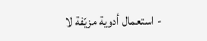- استعمال أدوية مزيّفة لا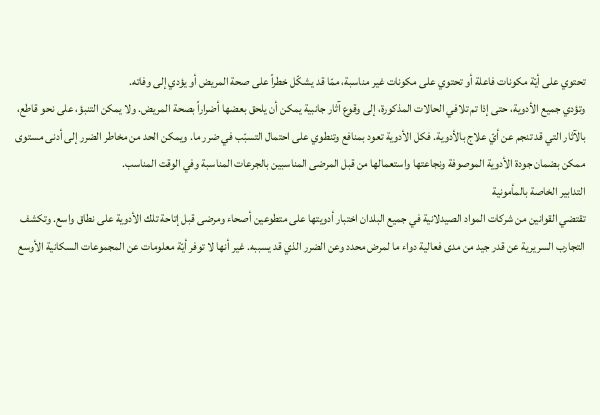تحتوي على أيّة مكونات فاعلة أو تحتوي على مكونات غير مناسبة، ممّا قد يشكّل خطراً على صحة المريض أو يؤدي إلى وفاته.
وتؤدي جميع الأدوية، حتى إذا تم تلافي الحالات المذكورة، إلى وقوع آثار جانبية يمكن أن يلحق بعضها أضراراً بصحة المريض. ولا يمكن التنبؤ، على نحو قاطع، بالآثار التي قد تنجم عن أيّ علاج بالأدوية. فكل الأدوية تعود بمنافع وتنطوي على احتمال التسبّب في ضرر ما. ويمكن الحد من مخاطر الضرر إلى أدنى مستوى ممكن بضمان جودة الأدوية الموصوفة ونجاعتها واستعمالها من قبل المرضى المناسبين بالجرعات المناسبة وفي الوقت المناسب.
التدابير الخاصة بالمأمونية
تقتضي القوانين من شركات المواد الصيدلانية في جميع البلدان اختبار أدويتها على متطوعين أصحاء ومرضى قبل إتاحة تلك الأدوية على نطاق واسع. وتكشف التجارب السريرية عن قدر جيد من مدى فعالية دواء ما لمرض محدد وعن الضرر الذي قد يسببه. غير أنها لا توفر أيّة معلومات عن المجموعات السكانية الأوسع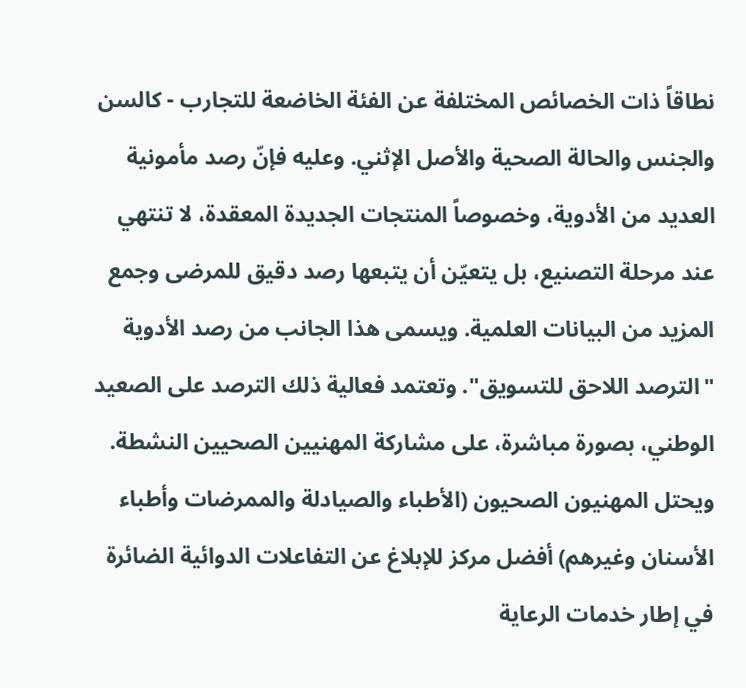نطاقاً ذات الخصائص المختلفة عن الفئة الخاضعة للتجارب - كالسن والجنس والحالة الصحية والأصل الإثني. وعليه فإنّ رصد مأمونية العديد من الأدوية، وخصوصاً المنتجات الجديدة المعقدة، لا تنتهي عند مرحلة التصنيع، بل يتعيّن أن يتبعها رصد دقيق للمرضى وجمع المزيد من البيانات العلمية. ويسمى هذا الجانب من رصد الأدوية "الترصد اللاحق للتسويق". وتعتمد فعالية ذلك الترصد على الصعيد الوطني، بصورة مباشرة، على مشاركة المهنيين الصحيين النشطة.
ويحتل المهنيون الصحيون (الأطباء والصيادلة والممرضات وأطباء الأسنان وغيرهم) أفضل مركز للإبلاغ عن التفاعلات الدوائية الضائرة في إطار خدمات الرعاية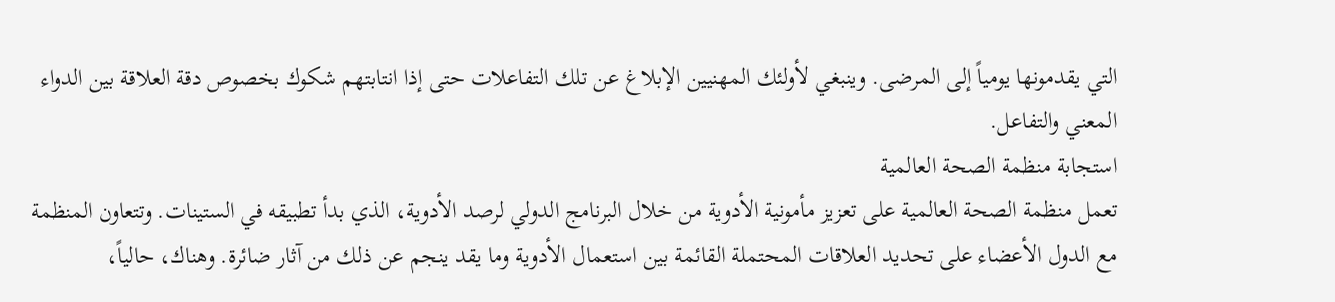التي يقدمونها يومياً إلى المرضى. وينبغي لأولئك المهنيين الإبلاغ عن تلك التفاعلات حتى إذا انتابتهم شكوك بخصوص دقة العلاقة بين الدواء المعني والتفاعل.
استجابة منظمة الصحة العالمية
تعمل منظمة الصحة العالمية على تعزيز مأمونية الأدوية من خلال البرنامج الدولي لرصد الأدوية، الذي بدأ تطبيقه في الستينات. وتتعاون المنظمة مع الدول الأعضاء على تحديد العلاقات المحتملة القائمة بين استعمال الأدوية وما يقد ينجم عن ذلك من آثار ضائرة. وهناك، حالياً،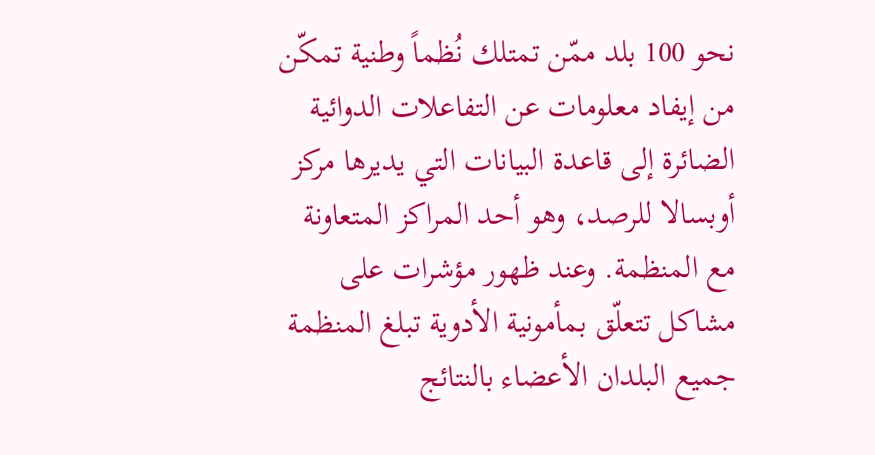نحو 100 بلد ممّن تمتلك نُظماً وطنية تمكّن من إيفاد معلومات عن التفاعلات الدوائية الضائرة إلى قاعدة البيانات التي يديرها مركز أوبسالا للرصد، وهو أحد المراكز المتعاونة مع المنظمة. وعند ظهور مؤشرات على مشاكل تتعلّق بمأمونية الأدوية تبلغ المنظمة جميع البلدان الأعضاء بالنتائج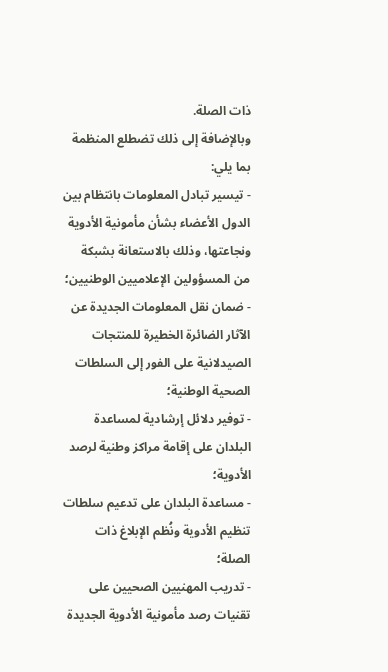ذات الصلة.
وبالإضافة إلى ذلك تضطلع المنظمة بما يلي:
- تيسير تبادل المعلومات بانتظام بين الدول الأعضاء بشأن مأمونية الأدوية ونجاعتها، وذلك بالاستعانة بشبكة من المسؤولين الإعلاميين الوطنيين؛
- ضمان نقل المعلومات الجديدة عن الآثار الضائرة الخطيرة للمنتجات الصيدلانية على الفور إلى السلطات الصحية الوطنية؛
- توفير دلائل إرشادية لمساعدة البلدان على إقامة مراكز وطنية لرصد الأدوية؛
- مساعدة البلدان على تدعيم سلطات تنظيم الأدوية ونُظم الإبلاغ ذات الصلة؛
- تدريب المهنيين الصحيين على تقنيات رصد مأمونية الأدوية الجديدة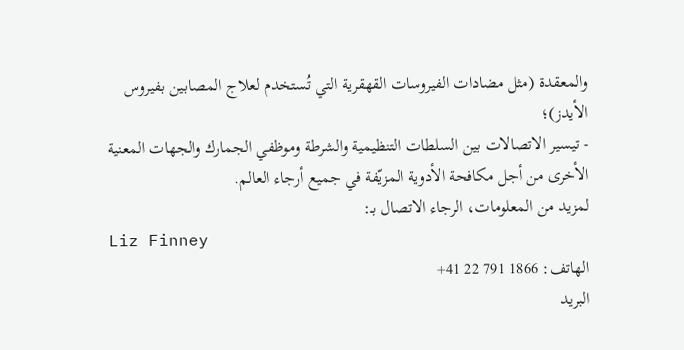والمعقدة (مثل مضادات الفيروسات القهقرية التي تُستخدم لعلاج المصابين بفيروس الأيدز)؛
- تيسير الاتصالات بين السلطات التنظيمية والشرطة وموظفي الجمارك والجهات المعنية الأخرى من أجل مكافحة الأدوية المزيّفة في جميع أرجاء العالم.
لمزيد من المعلومات، الرجاء الاتصال بـ:
Liz Finney
الهاتف: 1866 791 22 41+
البريد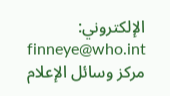الإلكتروني: finneye@who.int
مركز وسائل الإعلام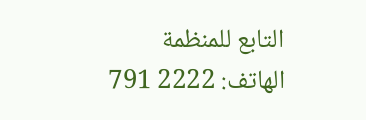التابع للمنظمة
الهاتف: 2222 791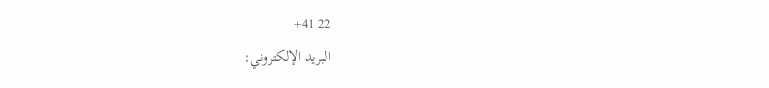22 41+
البريد الإلكتروني: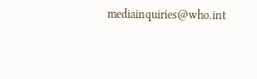mediainquiries@who.int